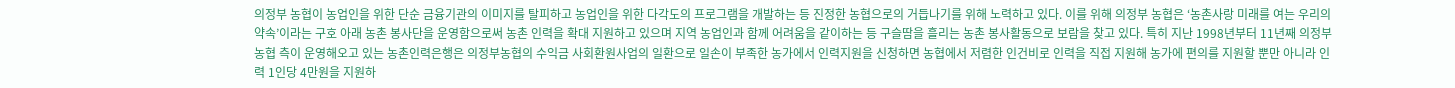의정부 농협이 농업인을 위한 단순 금융기관의 이미지를 탈피하고 농업인을 위한 다각도의 프로그램을 개발하는 등 진정한 농협으로의 거듭나기를 위해 노력하고 있다. 이를 위해 의정부 농협은 ‘농촌사랑 미래를 여는 우리의 약속’이라는 구호 아래 농촌 봉사단을 운영함으로써 농촌 인력을 확대 지원하고 있으며 지역 농업인과 함께 어려움을 같이하는 등 구슬땀을 흘리는 농촌 봉사활동으로 보람을 찾고 있다. 특히 지난 1998년부터 11년째 의정부농협 측이 운영해오고 있는 농촌인력은행은 의정부농협의 수익금 사회환원사업의 일환으로 일손이 부족한 농가에서 인력지원을 신청하면 농협에서 저렴한 인건비로 인력을 직접 지원해 농가에 편의를 지원할 뿐만 아니라 인력 1인당 4만원을 지원하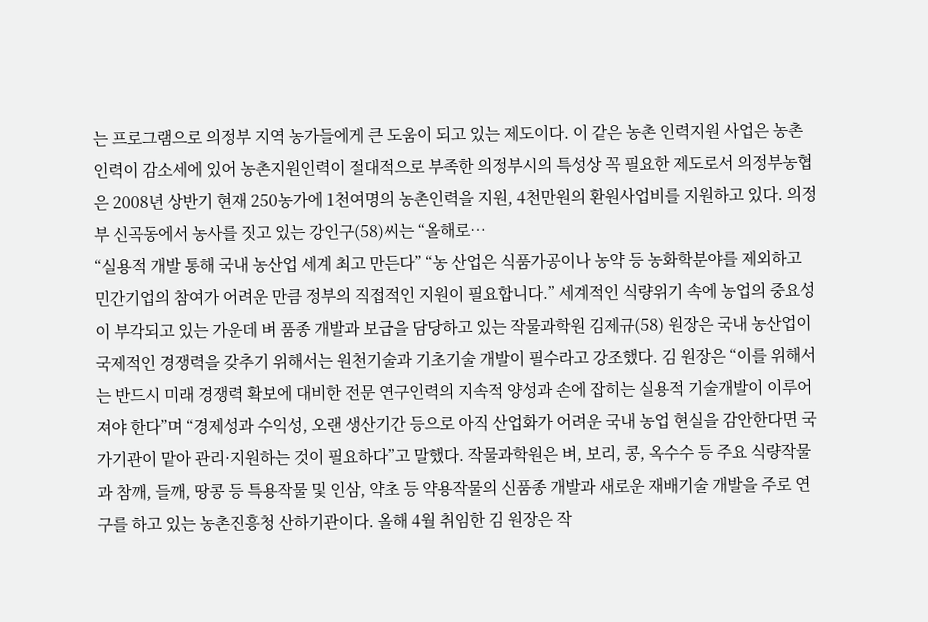는 프로그램으로 의정부 지역 농가들에게 큰 도움이 되고 있는 제도이다. 이 같은 농촌 인력지원 사업은 농촌인력이 감소세에 있어 농촌지원인력이 절대적으로 부족한 의정부시의 특성상 꼭 필요한 제도로서 의정부농협은 2008년 상반기 현재 250농가에 1천여명의 농촌인력을 지원, 4천만원의 환원사업비를 지원하고 있다. 의정부 신곡동에서 농사를 짓고 있는 강인구(58)씨는 “올해로…
“실용적 개발 통해 국내 농산업 세계 최고 만든다” “농 산업은 식품가공이나 농약 등 농화학분야를 제외하고 민간기업의 참여가 어려운 만큼 정부의 직접적인 지원이 필요합니다.” 세계적인 식량위기 속에 농업의 중요성이 부각되고 있는 가운데 벼 품종 개발과 보급을 담당하고 있는 작물과학원 김제규(58) 원장은 국내 농산업이 국제적인 경쟁력을 갖추기 위해서는 원천기술과 기초기술 개발이 필수라고 강조했다. 김 원장은 “이를 위해서는 반드시 미래 경쟁력 확보에 대비한 전문 연구인력의 지속적 양성과 손에 잡히는 실용적 기술개발이 이루어져야 한다”며 “경제성과 수익성, 오랜 생산기간 등으로 아직 산업화가 어려운 국내 농업 현실을 감안한다면 국가기관이 맡아 관리·지원하는 것이 필요하다”고 말했다. 작물과학원은 벼, 보리, 콩, 옥수수 등 주요 식량작물과 참깨, 들깨, 땅콩 등 특용작물 및 인삼, 약초 등 약용작물의 신품종 개발과 새로운 재배기술 개발을 주로 연구를 하고 있는 농촌진흥청 산하기관이다. 올해 4월 취임한 김 원장은 작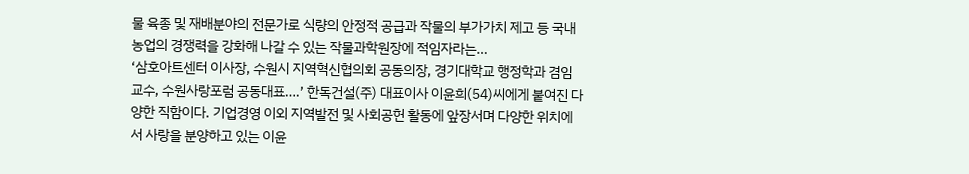물 육종 및 재배분야의 전문가로 식량의 안정적 공급과 작물의 부가가치 제고 등 국내 농업의 경쟁력을 강화해 나갈 수 있는 작물과학원장에 적임자라는…
‘삼호아트센터 이사장, 수원시 지역혁신협의회 공동의장, 경기대학교 행정학과 겸임교수, 수원사랑포럼 공동대표….’ 한독건설(주) 대표이사 이윤희(54)씨에게 붙여진 다양한 직함이다. 기업경영 이외 지역발전 및 사회공헌 활동에 앞장서며 다양한 위치에서 사랑을 분양하고 있는 이윤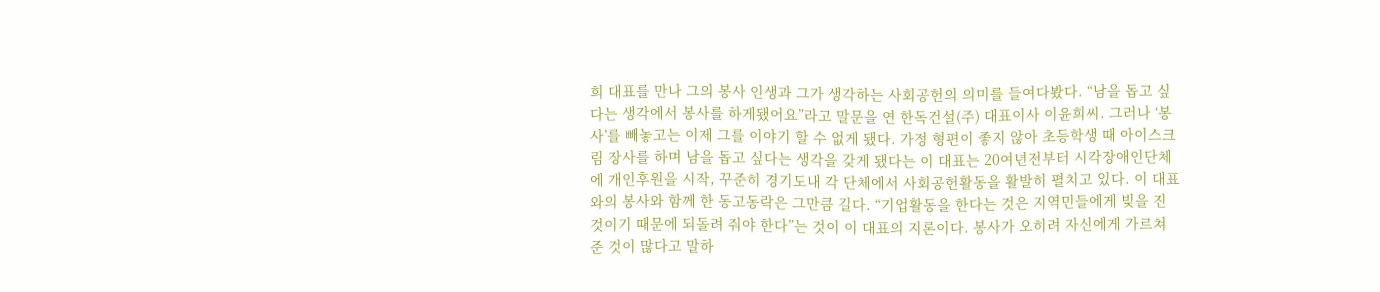희 대표를 만나 그의 봉사 인생과 그가 생각하는 사회공헌의 의미를 들여다봤다. “남을 돕고 싶다는 생각에서 봉사를 하게됐어요”라고 말문을 연 한독건설(주) 대표이사 이윤희씨. 그러나 ‘봉사’를 빼놓고는 이제 그를 이야기 할 수 없게 됐다. 가정 형편이 좋지 않아 초등학생 때 아이스크림 장사를 하며 남을 돕고 싶다는 생각을 갖게 됐다는 이 대표는 20여년전부터 시각장애인단체에 개인후원을 시작, 꾸준히 경기도내 각 단체에서 사회공헌활동을 활발히 펼치고 있다. 이 대표와의 봉사와 함께 한 동고동락은 그만큼 길다. “기업활동을 한다는 것은 지역민들에게 빚을 진 것이기 때문에 되돌려 줘야 한다”는 것이 이 대표의 지론이다. 봉사가 오히려 자신에게 가르쳐 준 것이 많다고 말하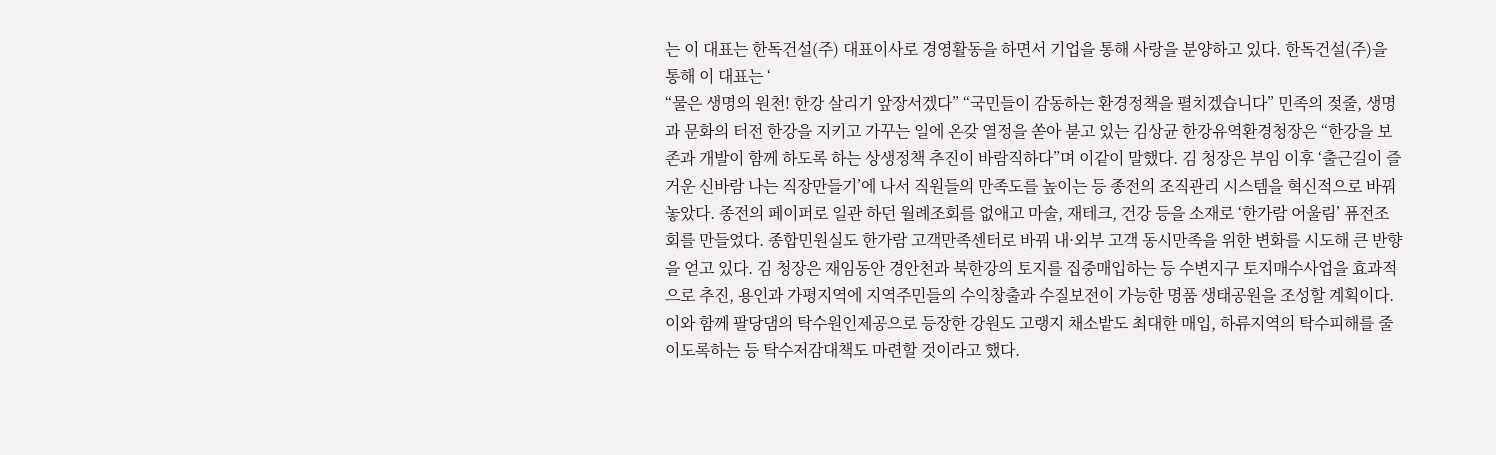는 이 대표는 한독건설(주) 대표이사로 경영활동을 하면서 기업을 통해 사랑을 분양하고 있다. 한독건설(주)을 통해 이 대표는 ‘
“물은 생명의 원천! 한강 살리기 앞장서겠다” “국민들이 감동하는 환경정책을 펼치겠습니다” 민족의 젖줄, 생명과 문화의 터전 한강을 지키고 가꾸는 일에 온갖 열정을 쏟아 붇고 있는 김상균 한강유역환경청장은 “한강을 보존과 개발이 함께 하도록 하는 상생정책 추진이 바람직하다”며 이같이 말했다. 김 청장은 부임 이후 ‘출근길이 즐거운 신바람 나는 직장만들기’에 나서 직원들의 만족도를 높이는 등 종전의 조직관리 시스템을 혁신적으로 바꿔 놓았다. 종전의 페이퍼로 일관 하던 월례조회를 없애고 마술, 재테크, 건강 등을 소재로 ‘한가람 어울림’ 퓨전조회를 만들었다. 종합민원실도 한가람 고객만족센터로 바꿔 내·외부 고객 동시만족을 위한 변화를 시도해 큰 반향을 얻고 있다. 김 청장은 재임동안 경안천과 북한강의 토지를 집중매입하는 등 수변지구 토지매수사업을 효과적으로 추진, 용인과 가평지역에 지역주민들의 수익창출과 수질보전이 가능한 명품 생태공원을 조성할 계획이다. 이와 함께 팔당댐의 탁수원인제공으로 등장한 강원도 고랭지 채소밭도 최대한 매입, 하류지역의 탁수피해를 줄이도록하는 등 탁수저감대책도 마련할 것이라고 했다.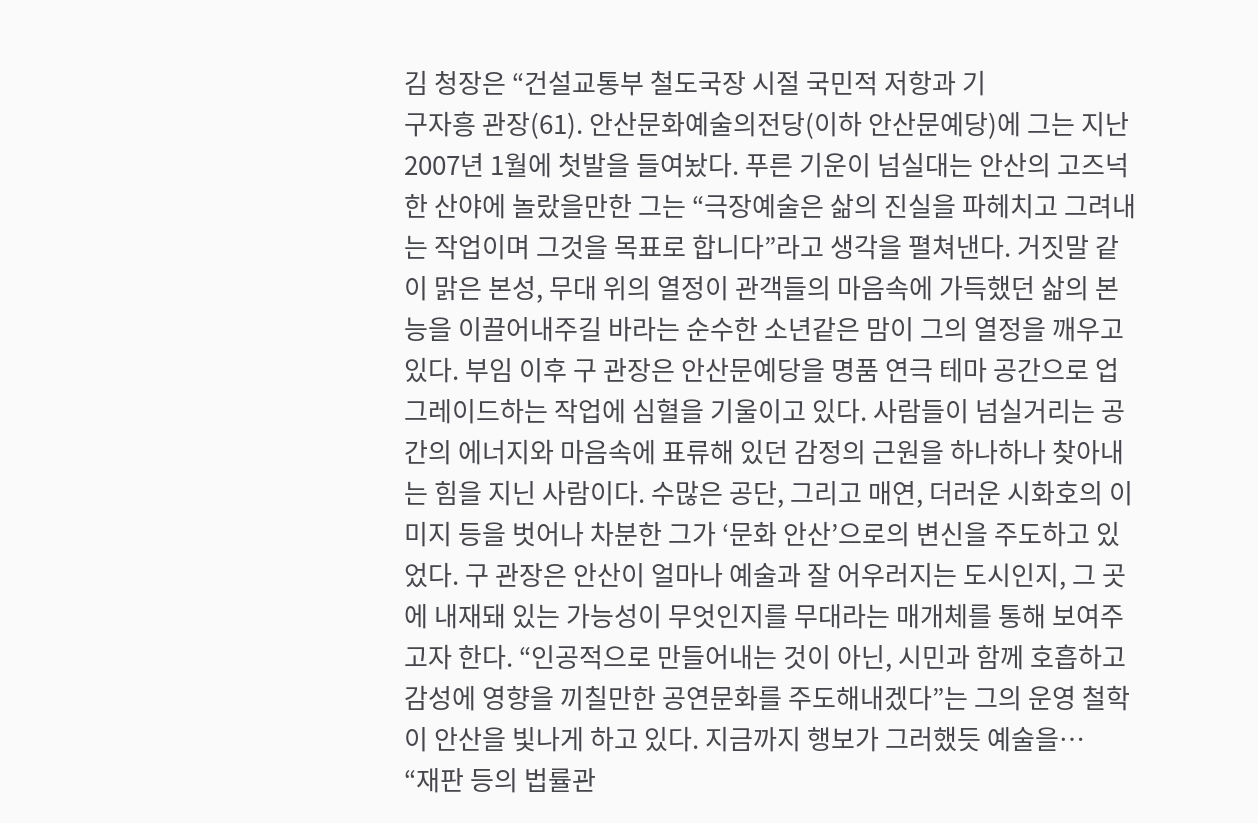김 청장은 “건설교통부 철도국장 시절 국민적 저항과 기
구자흥 관장(61). 안산문화예술의전당(이하 안산문예당)에 그는 지난 2007년 1월에 첫발을 들여놨다. 푸른 기운이 넘실대는 안산의 고즈넉한 산야에 놀랐을만한 그는 “극장예술은 삶의 진실을 파헤치고 그려내는 작업이며 그것을 목표로 합니다”라고 생각을 펼쳐낸다. 거짓말 같이 맑은 본성, 무대 위의 열정이 관객들의 마음속에 가득했던 삶의 본능을 이끌어내주길 바라는 순수한 소년같은 맘이 그의 열정을 깨우고 있다. 부임 이후 구 관장은 안산문예당을 명품 연극 테마 공간으로 업그레이드하는 작업에 심혈을 기울이고 있다. 사람들이 넘실거리는 공간의 에너지와 마음속에 표류해 있던 감정의 근원을 하나하나 찾아내는 힘을 지닌 사람이다. 수많은 공단, 그리고 매연, 더러운 시화호의 이미지 등을 벗어나 차분한 그가 ‘문화 안산’으로의 변신을 주도하고 있었다. 구 관장은 안산이 얼마나 예술과 잘 어우러지는 도시인지, 그 곳에 내재돼 있는 가능성이 무엇인지를 무대라는 매개체를 통해 보여주고자 한다. “인공적으로 만들어내는 것이 아닌, 시민과 함께 호흡하고 감성에 영향을 끼칠만한 공연문화를 주도해내겠다”는 그의 운영 철학이 안산을 빛나게 하고 있다. 지금까지 행보가 그러했듯 예술을…
“재판 등의 법률관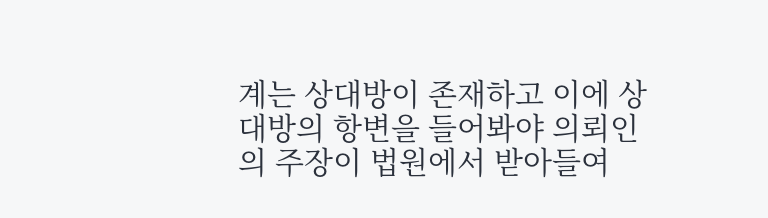계는 상대방이 존재하고 이에 상대방의 항변을 들어봐야 의뢰인의 주장이 법원에서 받아들여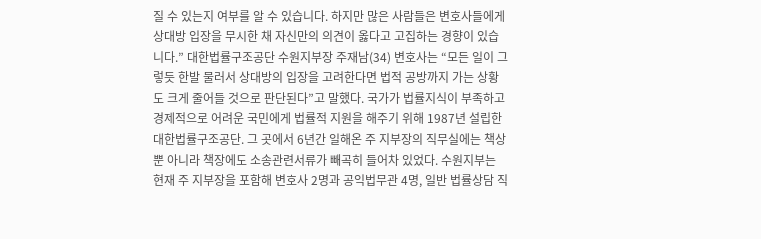질 수 있는지 여부를 알 수 있습니다. 하지만 많은 사람들은 변호사들에게 상대방 입장을 무시한 채 자신만의 의견이 옳다고 고집하는 경향이 있습니다.” 대한법률구조공단 수원지부장 주재남(34) 변호사는 “모든 일이 그렇듯 한발 물러서 상대방의 입장을 고려한다면 법적 공방까지 가는 상황도 크게 줄어들 것으로 판단된다”고 말했다. 국가가 법률지식이 부족하고 경제적으로 어려운 국민에게 법률적 지원을 해주기 위해 1987년 설립한 대한법률구조공단. 그 곳에서 6년간 일해온 주 지부장의 직무실에는 책상뿐 아니라 책장에도 소송관련서류가 빼곡히 들어차 있었다. 수원지부는 현재 주 지부장을 포함해 변호사 2명과 공익법무관 4명, 일반 법률상담 직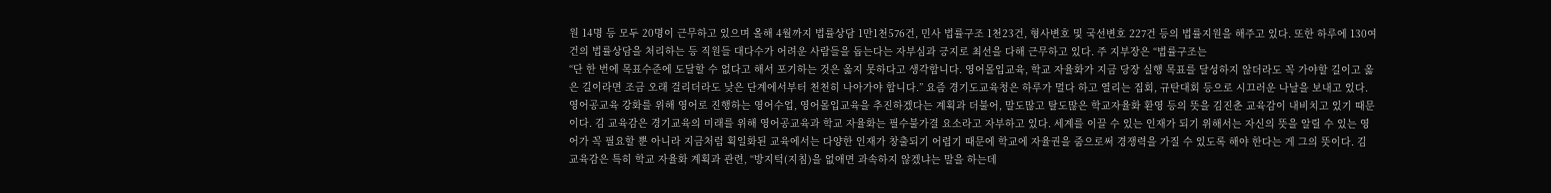원 14명 등 모두 20명이 근무하고 있으며 올해 4월까지 법률상담 1만1천576건, 민사 법률구조 1천23건, 형사변호 및 국선변호 227건 등의 법률지원을 해주고 있다. 또한 하루에 130여건의 법률상담을 처리하는 등 직원들 대다수가 어려운 사람들을 돕는다는 자부심과 긍지로 최선을 다해 근무하고 있다. 주 지부장은 “법률구조는
“단 한 번에 목표수준에 도달할 수 없다고 해서 포기하는 것은 옳지 못하다고 생각합니다. 영어몰입교육, 학교 자율화가 지금 당장 실행 목표를 달성하지 않더라도 꼭 가야할 길이고 옳은 길이라면 조금 오래 걸리더라도 낮은 단계에서부터 천천히 나아가야 합니다.” 요즘 경기도교육청은 하루가 멀다 하고 열리는 집회, 규탄대회 등으로 시끄러운 나날을 보내고 있다. 영어공교육 강화를 위해 영어로 진행하는 영어수업, 영어몰입교육을 추진하겠다는 계획과 더불어, 말도많고 탈도많은 학교자율화 환영 등의 뜻을 김진춘 교육감이 내비치고 있기 때문이다. 김 교육감은 경기교육의 미래를 위해 영어공교육과 학교 자율화는 필수불가결 요소라고 자부하고 있다. 세계를 이끌 수 있는 인재가 되기 위해서는 자신의 뜻을 알릴 수 있는 영어가 꼭 필요할 뿐 아니라 지금처럼 획일화된 교육에서는 다양한 인재가 창출되기 어렵기 때문에 학교에 자율권을 줌으로써 경쟁력을 가질 수 있도록 해야 한다는 게 그의 뜻이다. 김 교육감은 특히 학교 자율화 계획과 관련, “방지턱(지침)을 없애면 과속하지 않겠냐는 말을 하는데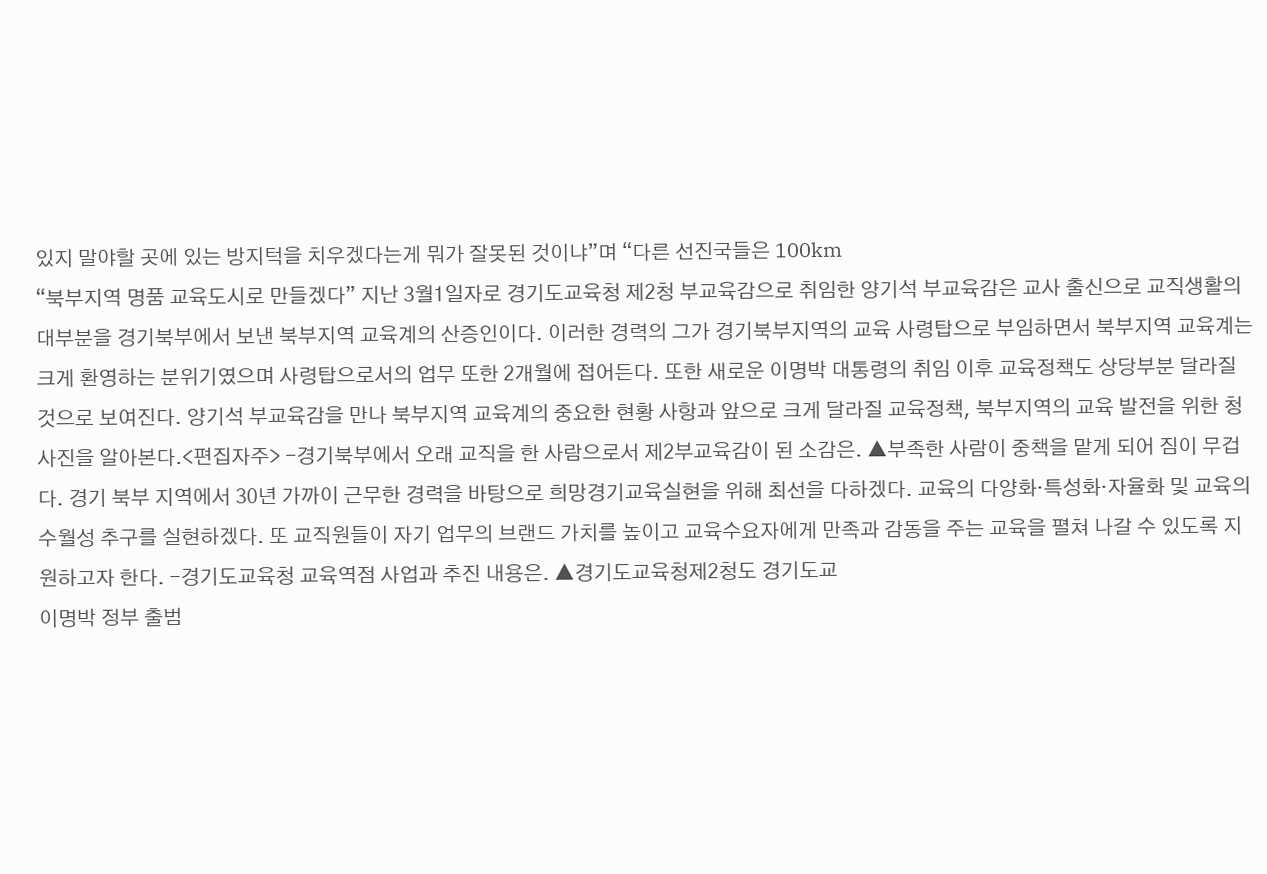있지 말야할 곳에 있는 방지턱을 치우겠다는게 뭐가 잘못된 것이냐”며 “다른 선진국들은 100km
“북부지역 명품 교육도시로 만들겠다” 지난 3월1일자로 경기도교육청 제2청 부교육감으로 취임한 양기석 부교육감은 교사 출신으로 교직생활의 대부분을 경기북부에서 보낸 북부지역 교육계의 산증인이다. 이러한 경력의 그가 경기북부지역의 교육 사령탑으로 부임하면서 북부지역 교육계는 크게 환영하는 분위기였으며 사령탑으로서의 업무 또한 2개월에 접어든다. 또한 새로운 이명박 대통령의 취임 이후 교육정책도 상당부분 달라질 것으로 보여진다. 양기석 부교육감을 만나 북부지역 교육계의 중요한 현황 사항과 앞으로 크게 달라질 교육정책, 북부지역의 교육 발전을 위한 청사진을 알아본다.<편집자주> -경기북부에서 오래 교직을 한 사람으로서 제2부교육감이 된 소감은. ▲부족한 사람이 중책을 맡게 되어 짐이 무겁다. 경기 북부 지역에서 30년 가까이 근무한 경력을 바탕으로 희망경기교육실현을 위해 최선을 다하겠다. 교육의 다양화·특성화·자율화 및 교육의 수월성 추구를 실현하겠다. 또 교직원들이 자기 업무의 브랜드 가치를 높이고 교육수요자에게 만족과 감동을 주는 교육을 펼쳐 나갈 수 있도록 지원하고자 한다. -경기도교육청 교육역점 사업과 추진 내용은. ▲경기도교육청제2청도 경기도교
이명박 정부 출범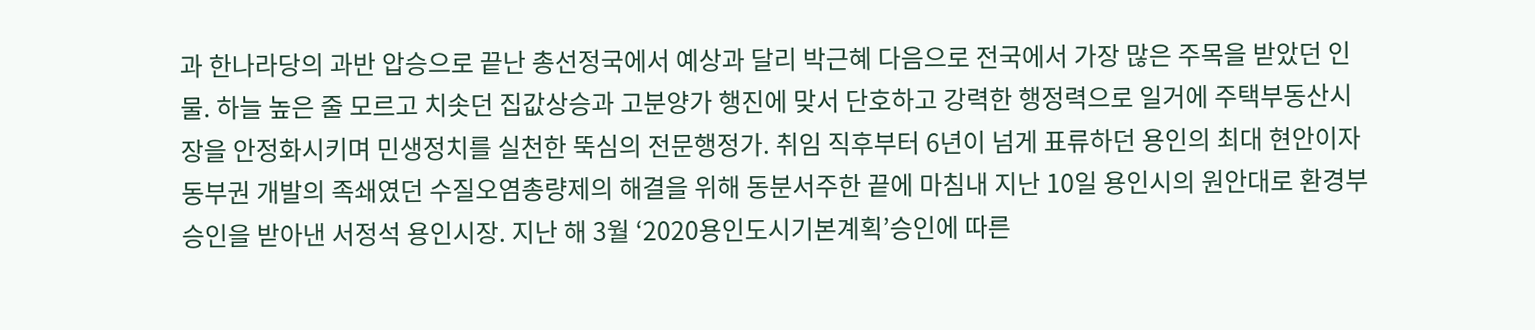과 한나라당의 과반 압승으로 끝난 총선정국에서 예상과 달리 박근혜 다음으로 전국에서 가장 많은 주목을 받았던 인물. 하늘 높은 줄 모르고 치솟던 집값상승과 고분양가 행진에 맞서 단호하고 강력한 행정력으로 일거에 주택부동산시장을 안정화시키며 민생정치를 실천한 뚝심의 전문행정가. 취임 직후부터 6년이 넘게 표류하던 용인의 최대 현안이자 동부권 개발의 족쇄였던 수질오염총량제의 해결을 위해 동분서주한 끝에 마침내 지난 10일 용인시의 원안대로 환경부 승인을 받아낸 서정석 용인시장. 지난 해 3월 ‘2020용인도시기본계획’승인에 따른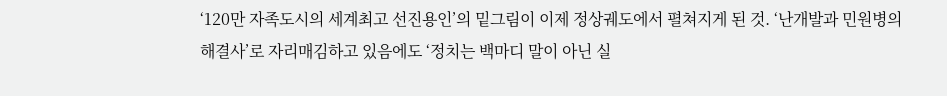‘120만 자족도시의 세계최고 선진용인’의 밑그림이 이제 정상궤도에서 펼쳐지게 된 것. ‘난개발과 민원병의 해결사’로 자리매김하고 있음에도 ‘정치는 백마디 말이 아닌 실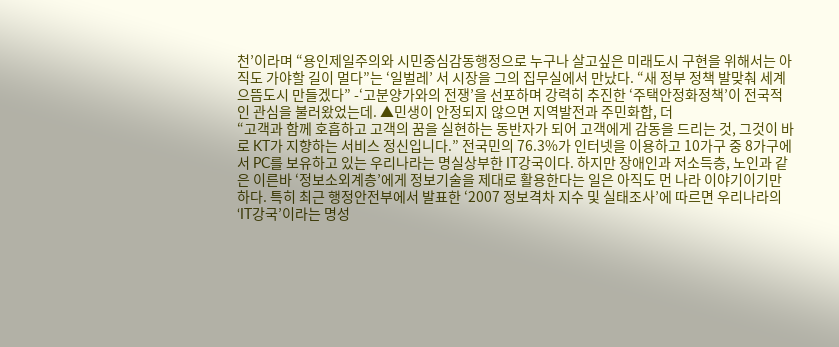천’이라며 “용인제일주의와 시민중심감동행정으로 누구나 살고싶은 미래도시 구현을 위해서는 아직도 가야할 길이 멀다”는 ‘일벌레’ 서 시장을 그의 집무실에서 만났다. “새 정부 정책 발맞춰 세계 으뜸도시 만들겠다” -‘고분양가와의 전쟁’을 선포하며 강력히 추진한 ‘주택안정화정책’이 전국적인 관심을 불러왔었는데. ▲민생이 안정되지 않으면 지역발전과 주민화합, 더
“고객과 함께 호흡하고 고객의 꿈을 실현하는 동반자가 되어 고객에게 감동을 드리는 것, 그것이 바로 KT가 지향하는 서비스 정신입니다.” 전국민의 76.3%가 인터넷을 이용하고 10가구 중 8가구에서 PC를 보유하고 있는 우리나라는 명실상부한 IT강국이다. 하지만 장애인과 저소득층, 노인과 같은 이른바 ‘정보소외계층’에게 정보기술을 제대로 활용한다는 일은 아직도 먼 나라 이야기이기만 하다. 특히 최근 행정안전부에서 발표한 ‘2007 정보격차 지수 및 실태조사’에 따르면 우리나라의 ‘IT강국’이라는 명성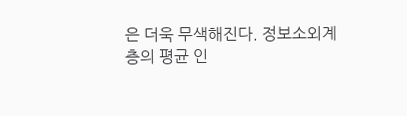은 더욱 무색해진다. 정보소외계층의 평균 인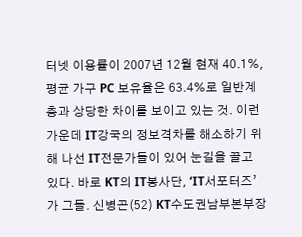터넷 이용률이 2007년 12월 현재 40.1%, 평균 가구 PC 보유율은 63.4%로 일반계층과 상당한 차이를 보이고 있는 것. 이런 가운데 IT강국의 정보격차를 해소하기 위해 나선 IT전문가들이 있어 눈길을 끌고 있다. 바로 KT의 IT봉사단, ‘IT서포터즈’가 그들. 신병곤(52) KT수도권남부본부장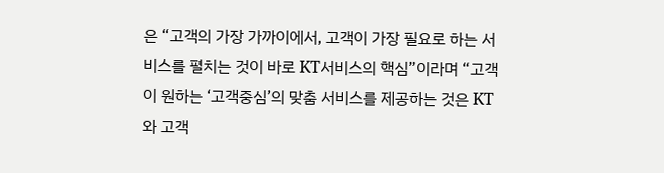은 “고객의 가장 가까이에서, 고객이 가장 필요로 하는 서비스를 펼치는 것이 바로 KT서비스의 핵심”이라며 “고객이 원하는 ‘고객중심’의 맞춤 서비스를 제공하는 것은 KT와 고객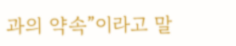과의 약속”이라고 말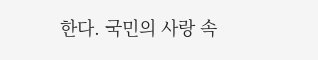한다. 국민의 사랑 속